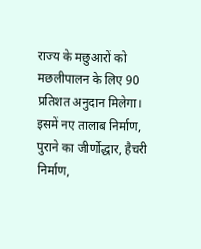राज्य के मछुआरों को मछलीपालन के लिए 90 प्रतिशत अनुदान मिलेगा। इसमें नए तालाब निर्माण, पुराने का जीर्णोद्धार, हैचरी निर्माण,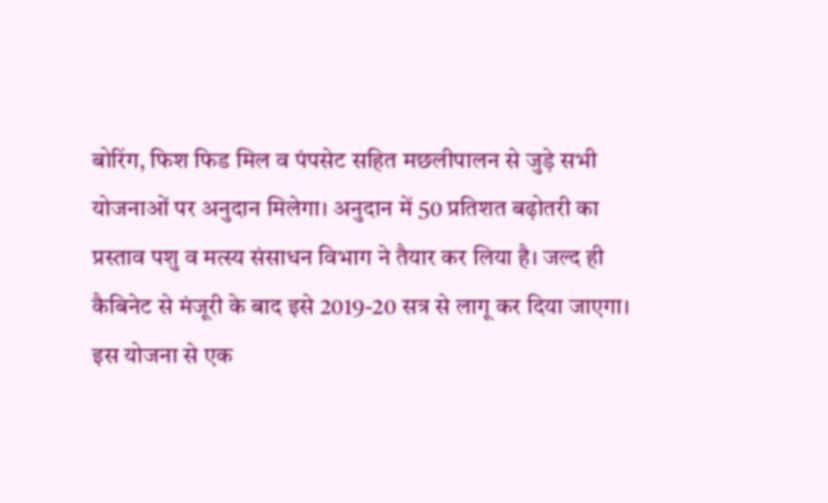बोरिंग, फिश फिड मिल व पंपसेट सहित मछलीपालन से जुड़े सभी योजनाओं पर अनुदान मिलेगा। अनुदान में 50 प्रतिशत बढ़ोतरी का प्रस्ताव पशु व मत्स्य संसाधन विभाग ने तैयार कर लिया है। जल्द ही कैबिनेट से मंजूरी के बाद इसे 2019-20 सत्र से लागू कर दिया जाएगा।
इस योजना से एक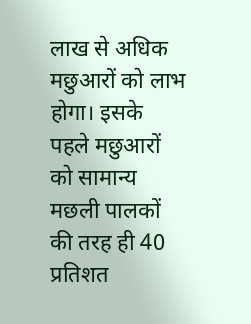लाख से अधिक मछुआरों को लाभ होगा। इसके पहले मछुआरों को सामान्य मछली पालकों की तरह ही 40 प्रतिशत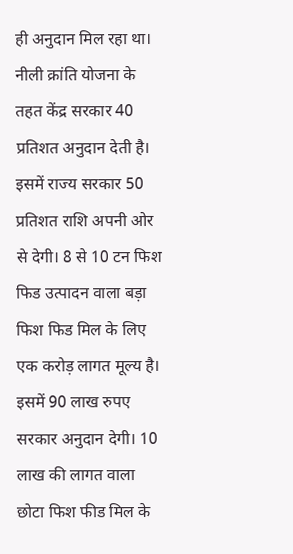ही अनुदान मिल रहा था। नीली क्रांति योजना के तहत केंद्र सरकार 40 प्रतिशत अनुदान देती है। इसमें राज्य सरकार 50 प्रतिशत राशि अपनी ओर से देगी। 8 से 10 टन फिश फिड उत्पादन वाला बड़ा फिश फिड मिल के लिए एक करोड़ लागत मूल्य है। इसमें 90 लाख रुपए सरकार अनुदान देगी। 10 लाख की लागत वाला छोटा फिश फीड मिल के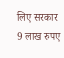लिए सरकार 9 लाख रुपए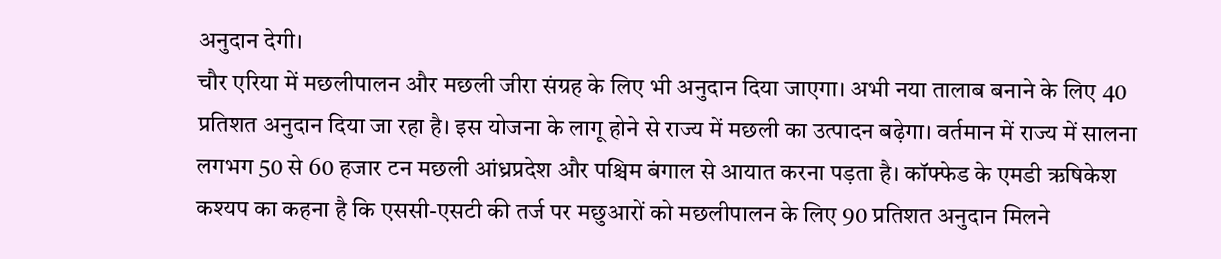अनुदान देगी।
चौर एरिया में मछलीपालन और मछली जीरा संग्रह के लिए भी अनुदान दिया जाएगा। अभी नया तालाब बनाने के लिए 40 प्रतिशत अनुदान दिया जा रहा है। इस योजना के लागू होने से राज्य में मछली का उत्पादन बढ़ेगा। वर्तमान में राज्य में सालना लगभग 50 से 60 हजार टन मछली आंध्रप्रदेश और पश्चिम बंगाल से आयात करना पड़ता है। कॉफ्फेड के एमडी ऋषिकेश कश्यप का कहना है कि एससी-एसटी की तर्ज पर मछुआरों को मछलीपालन के लिए 90 प्रतिशत अनुदान मिलने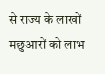से राज्य के लाखों मछुआरों को लाभ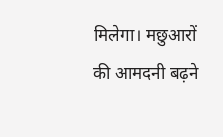मिलेगा। मछुआरों की आमदनी बढ़ने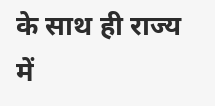के साथ ही राज्य में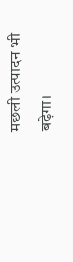मछली उत्पादन भी बढ़ेगा।